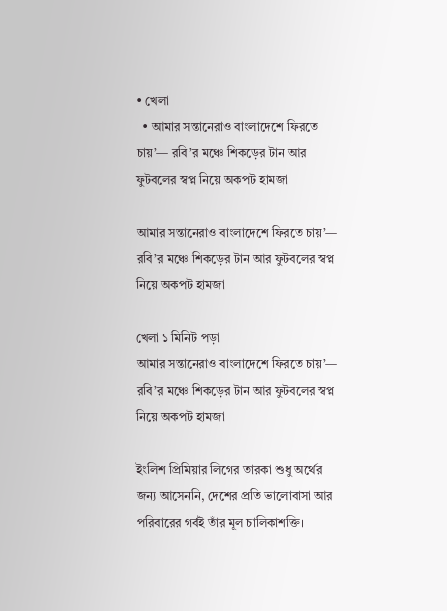• খেলা
  • আমার সন্তানেরাও বাংলাদেশে ফিরতে চায়’— রবি’র মঞ্চে শিকড়ের টান আর ফুটবলের স্বপ্ন নিয়ে অকপট হামজা

আমার সন্তানেরাও বাংলাদেশে ফিরতে চায়’— রবি’র মঞ্চে শিকড়ের টান আর ফুটবলের স্বপ্ন নিয়ে অকপট হামজা

খেলা ১ মিনিট পড়া
আমার সন্তানেরাও বাংলাদেশে ফিরতে চায়’— রবি’র মঞ্চে শিকড়ের টান আর ফুটবলের স্বপ্ন নিয়ে অকপট হামজা

ইংলিশ প্রিমিয়ার লিগের তারকা শুধু অর্থের জন্য আসেননি, দেশের প্রতি ভালোবাসা আর পরিবারের গর্বই তাঁর মূল চালিকাশক্তি।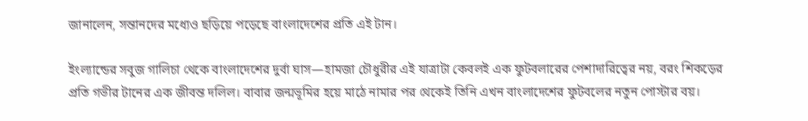জানালেন, সন্তানদের মধ্যেও ছড়িয়ে পড়েছে বাংলাদেশের প্রতি এই টান।

ইংল্যান্ডের সবুজ গালিচা থেকে বাংলাদেশের দুর্বা ঘাস—হামজা চৌধুরীর এই যাত্রাটা কেবলই এক ফুটবলারের পেশাদারিত্বের নয়, বরং শিকড়ের প্রতি গভীর টানের এক জীবন্ত দলিল। বাবার জন্মভূমির হয়ে মাঠে নামার পর থেকেই তিনি এখন বাংলাদেশের ফুটবলের নতুন পোস্টার বয়।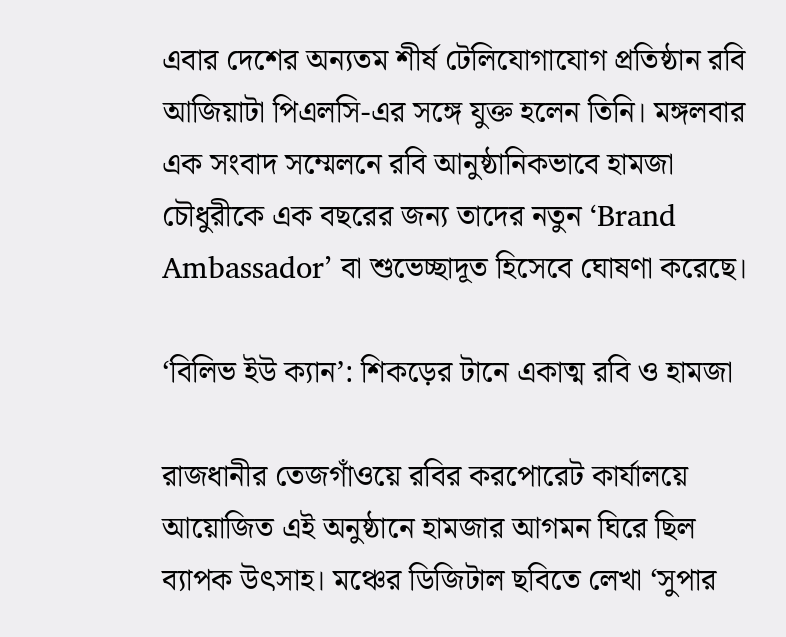এবার দেশের অন্যতম শীর্ষ টেলিযোগাযোগ প্রতিষ্ঠান রবি আজিয়াটা পিএলসি-এর সঙ্গে যুক্ত হলেন তিনি। মঙ্গলবার এক সংবাদ সম্মেলনে রবি আনুষ্ঠানিকভাবে হামজা চৌধুরীকে এক বছরের জন্য তাদের নতুন ‘Brand Ambassador’ বা শুভেচ্ছাদূত হিসেবে ঘোষণা করেছে।

‘বিলিভ ইউ ক্যান’: শিকড়ের টানে একাত্ম রবি ও হামজা

রাজধানীর তেজগাঁওয়ে রবির করপোরেট কার্যালয়ে আয়োজিত এই অনুষ্ঠানে হামজার আগমন ঘিরে ছিল ব্যাপক উৎসাহ। মঞ্চের ডিজিটাল ছবিতে লেখা ‘সুপার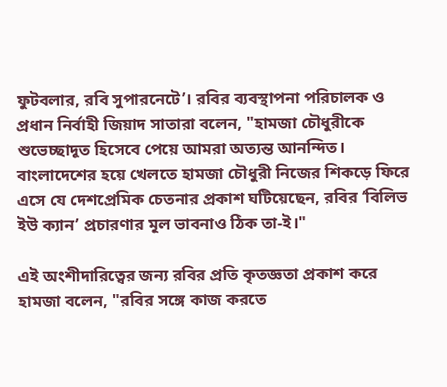ফুটবলার, রবি সুপারনেটে’। রবির ব্যবস্থাপনা পরিচালক ও প্রধান নির্বাহী জিয়াদ সাতারা বলেন, "হামজা চৌধুরীকে শুভেচ্ছাদূত হিসেবে পেয়ে আমরা অত্যন্ত আনন্দিত। বাংলাদেশের হয়ে খেলতে হামজা চৌধুরী নিজের শিকড়ে ফিরে এসে যে দেশপ্রেমিক চেতনার প্রকাশ ঘটিয়েছেন, রবির ‘বিলিভ ইউ ক্যান’ প্রচারণার মূল ভাবনাও ঠিক তা-ই।"

এই অংশীদারিত্বের জন্য রবির প্রতি কৃতজ্ঞতা প্রকাশ করে হামজা বলেন, "রবির সঙ্গে কাজ করতে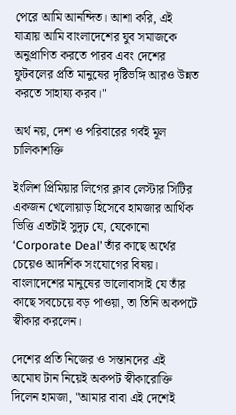পেরে আমি আনন্দিত। আশা করি, এই যাত্রায় আমি বাংলাদেশের যুব সমাজকে অনুপ্রাণিত করতে পারব এবং দেশের ফুটবলের প্রতি মানুষের দৃষ্টিভঙ্গি আরও উন্নত করতে সাহায্য করব।"

অর্থ নয়, দেশ ও পরিবারের গর্বই মূল চালিকাশক্তি

ইংলিশ প্রিমিয়ার লিগের ক্লাব লেস্টার সিটির একজন খেলোয়াড় হিসেবে হামজার আর্থিক ভিত্তি এতটাই সুদৃঢ় যে, যেকোনো ‘Corporate Deal’ তাঁর কাছে অর্থের চেয়েও আদর্শিক সংযোগের বিষয়। বাংলাদেশের মানুষের ভালোবাসাই যে তাঁর কাছে সবচেয়ে বড় পাওয়া, তা তিনি অকপটে স্বীকার করলেন।

দেশের প্রতি নিজের ও সন্তানদের এই অমোঘ টান নিয়েই অকপট স্বীকারোক্তি দিলেন হামজা, "আমার বাবা এই দেশেই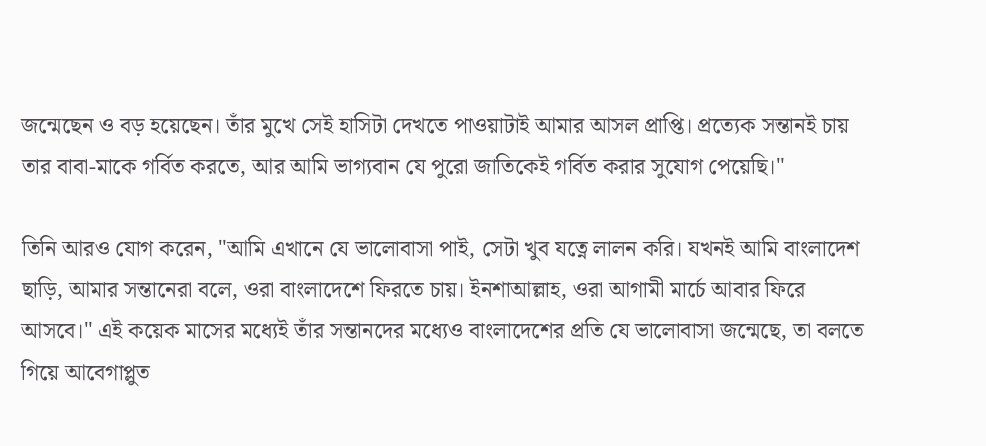জন্মেছেন ও বড় হয়েছেন। তাঁর মুখে সেই হাসিটা দেখতে পাওয়াটাই আমার আসল প্রাপ্তি। প্রত্যেক সন্তানই চায় তার বাবা-মাকে গর্বিত করতে, আর আমি ভাগ্যবান যে পুরো জাতিকেই গর্বিত করার সুযোগ পেয়েছি।"

তিনি আরও যোগ করেন, "আমি এখানে যে ভালোবাসা পাই, সেটা খুব যত্নে লালন করি। যখনই আমি বাংলাদেশ ছাড়ি, আমার সন্তানেরা বলে, ওরা বাংলাদেশে ফিরতে চায়। ইনশাআল্লাহ, ওরা আগামী মার্চে আবার ফিরে আসবে।" এই কয়েক মাসের মধ্যেই তাঁর সন্তানদের মধ্যেও বাংলাদেশের প্রতি যে ভালোবাসা জন্মেছে, তা বলতে গিয়ে আবেগাপ্লুত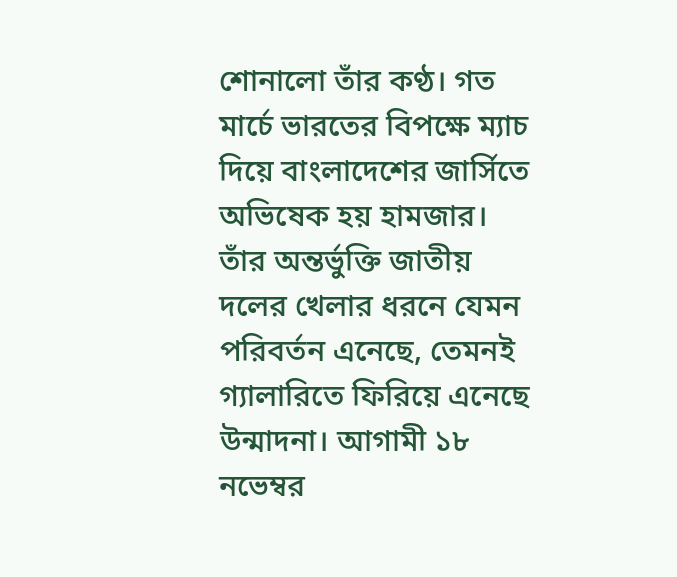শোনালো তাঁর কণ্ঠ। গত মার্চে ভারতের বিপক্ষে ম্যাচ দিয়ে বাংলাদেশের জার্সিতে অভিষেক হয় হামজার। তাঁর অন্তর্ভুক্তি জাতীয় দলের খেলার ধরনে যেমন পরিবর্তন এনেছে, তেমনই গ্যালারিতে ফিরিয়ে এনেছে উন্মাদনা। আগামী ১৮ নভেম্বর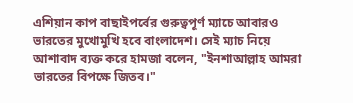এশিয়ান কাপ বাছাইপর্বের গুরুত্বপূর্ণ ম্যাচে আবারও ভারতের মুখোমুখি হবে বাংলাদেশ। সেই ম্যাচ নিয়ে আশাবাদ ব্যক্ত করে হামজা বলেন, "ইনশাআল্লাহ আমরা ভারতের বিপক্ষে জিতব।"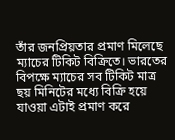তাঁর জনপ্রিয়তার প্রমাণ মিলেছে ম্যাচের টিকিট বিক্রিতে। ভারতের বিপক্ষে ম্যাচের সব টিকিট মাত্র ছয় মিনিটের মধ্যে বিক্রি হয়ে যাওয়া এটাই প্রমাণ করে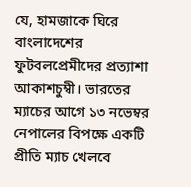যে, হামজাকে ঘিরে বাংলাদেশের ফুটবলপ্রেমীদের প্রত্যাশা আকাশচুম্বী। ভারতের ম্যাচের আগে ১৩ নভেম্বর নেপালের বিপক্ষে একটি প্রীতি ম্যাচ খেলবে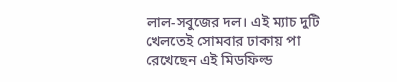লাল-সবুজের দল। এই ম্যাচ দুটি খেলতেই সোমবার ঢাকায় পা রেখেছেন এই মিডফিল্ড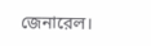জেনারেল।